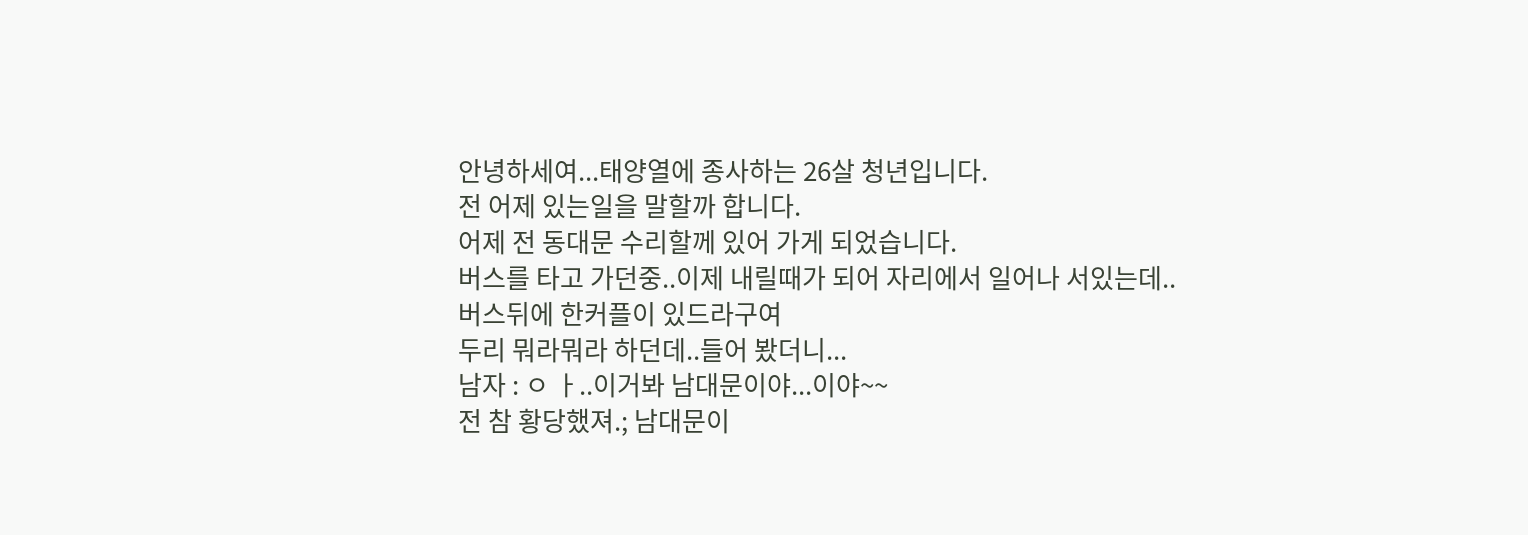안녕하세여...태양열에 종사하는 26살 청년입니다.
전 어제 있는일을 말할까 합니다.
어제 전 동대문 수리할께 있어 가게 되었습니다.
버스를 타고 가던중..이제 내릴때가 되어 자리에서 일어나 서있는데..
버스뒤에 한커플이 있드라구여
두리 뭐라뭐라 하던데..들어 봤더니...
남자 : ㅇ ㅏ..이거봐 남대문이야...이야~~
전 참 황당했져.; 남대문이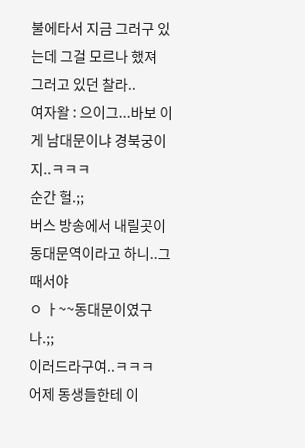불에타서 지금 그러구 있는데 그걸 모르나 했져
그러고 있던 찰라..
여자왈 : 으이그...바보 이게 남대문이냐 경북궁이지..ㅋㅋㅋ
순간 헐.;;
버스 방송에서 내릴곳이 동대문역이라고 하니..그때서야
ㅇ ㅏ~~동대문이였구나.;;
이러드라구여..ㅋㅋㅋ
어제 동생들한테 이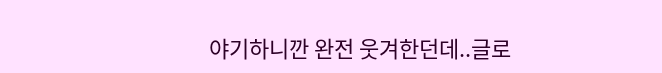야기하니깐 완전 웃겨한던데..글로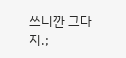쓰니깐 그다지.;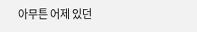아무튼 어제 있던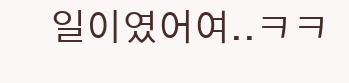일이였어여..ㅋㅋ